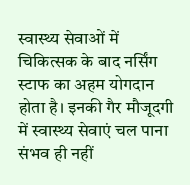स्वास्थ्य सेवाओं में चिकित्सक के बाद नर्सिंग स्टाफ का अहम योगदान होता है। इनकी गैर मौजूदगी में स्वास्थ्य सेवाएं चल पाना संभव ही नहीं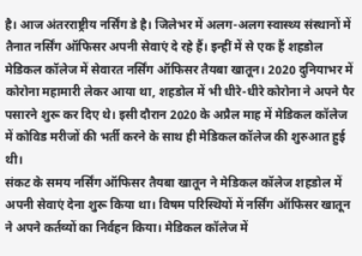है। आज अंतरराष्ट्रीय नर्सिंग डे है। जिलेभर में अलग-अलग स्वास्थ्य संस्थानों में तैनात नर्सिंग ऑफिसर अपनी सेवाएं दे रहे हैं। इन्हीं में से एक हैं शहडोल मेडिकल कॉलेज में सेवारत नर्सिंग ऑफिसर तैयबा खातून। 2020 दुनियाभर में कोरोना महामारी लेकर आया था, शहडोल में भी धीरे-धीरे कोरोना ने अपने पैर पसारने शुरू कर दिए थे। इसी दौरान 2020 के अप्रैल माह में मेडिकल कॉलेज में कोविड मरीजों की भर्ती करने के साथ ही मेडिकल कॉलेज की शुरुआत हुई थी।
संकट के समय नर्सिंग ऑफिसर तैयबा खातून ने मेडिकल कॉलेज शहडोल में अपनी सेवाएं देना शुरू किया था। विषम परिस्थियों में नर्सिंग ऑफिसर खातून ने अपने कर्तव्यों का निर्वहन किया। मेडिकल कॉलेज में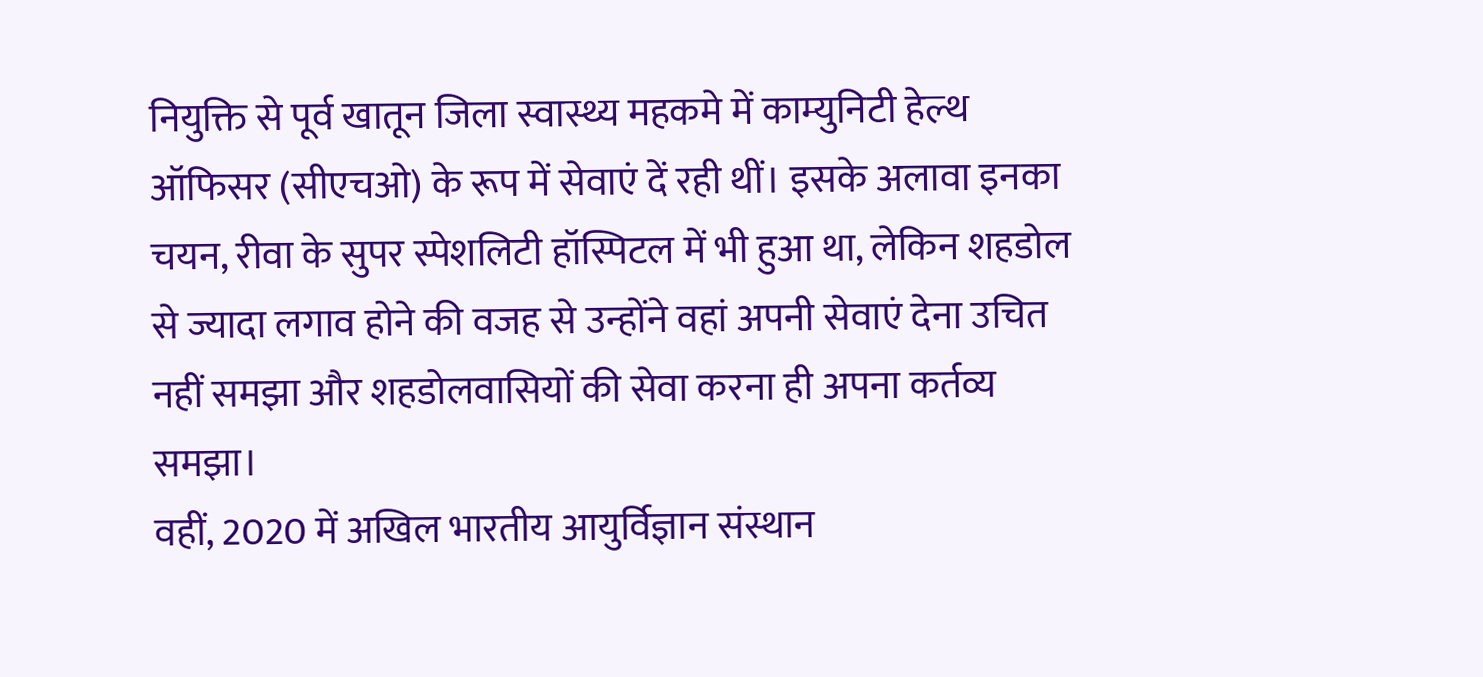नियुक्ति से पूर्व खातून जिला स्वास्थ्य महकमे में काम्युनिटी हेल्थ ऑफिसर (सीएचओ) के रूप में सेवाएं दें रही थीं। इसके अलावा इनका चयन, रीवा के सुपर स्पेशलिटी हॉस्पिटल में भी हुआ था, लेकिन शहडोल से ज्यादा लगाव होने की वजह से उन्होंने वहां अपनी सेवाएं देना उचित नहीं समझा और शहडोलवासियों की सेवा करना ही अपना कर्तव्य समझा।
वहीं, 2020 में अखिल भारतीय आयुर्विज्ञान संस्थान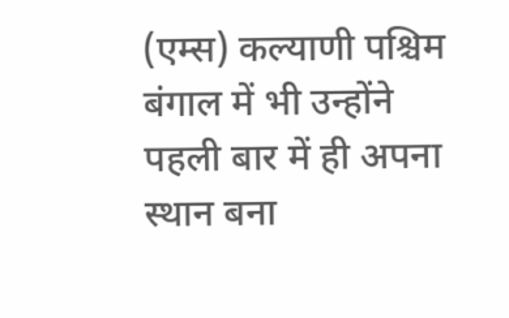(एम्स) कल्याणी पश्चिम बंगाल में भी उन्होंने पहली बार में ही अपना स्थान बना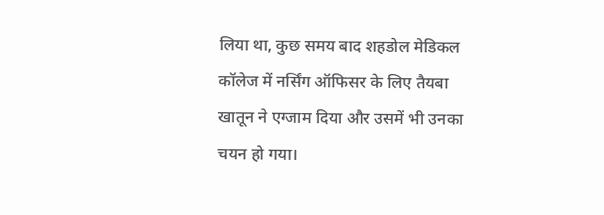लिया था, कुछ समय बाद शहडोल मेडिकल कॉलेज में नर्सिंग ऑफिसर के लिए तैयबा खातून ने एग्जाम दिया और उसमें भी उनका चयन हो गया।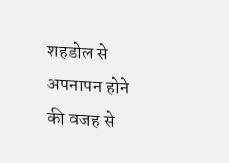शहडोल से अपनापन होने की वजह से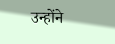उन्होंने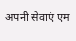अपनी सेवाएं एम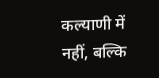कल्याणी में नहीं, बल्कि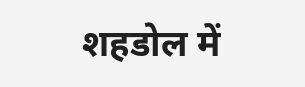शहडोल में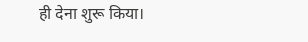ही देना शुरू किया।